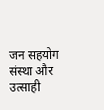जन सहयोग संस्था और उत्साही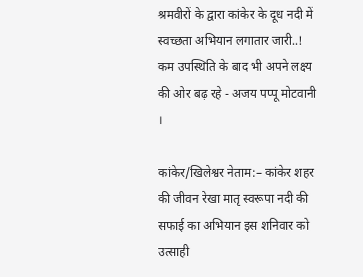श्रमवीरों के द्वारा कांकेर के दूध नदी में स्वच्छता अभियान लगातार जारी..!
कम उपस्थिति के बाद भी अपने लक्ष्य की ओर बढ़ रहे - अजय पप्पू मोटवानी ।

कांकेर/खिलेश्वर नेताम:– कांकेर शहर की जीवन रेखा मातृ स्वरूपा नदी की सफाई का अभियान इस शनिवार को उत्साही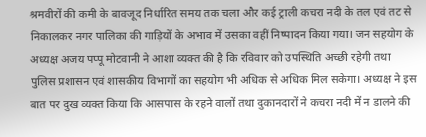श्रमवीरों की कमी के बावजूद निर्धारित समय तक चला और कई ट्राली कचरा नदी के तल एवं तट से निकालकर नगर पालिका की गाड़ियों के अभाव में उसका वहीं निष्पादन किया गया। जन सहयोग के अध्यक्ष अजय पप्पू मोटवानी ने आशा व्यक्त की है कि रविवार को उपस्थिति अच्छी रहेगी तथा पुलिस प्रशासन एवं शासकीय विभागों का सहयोग भी अधिक से अधिक मिल सकेगा। अध्यक्ष ने इस बात पर दुख व्यक्त किया कि आसपास के रहने वालों तथा दुकानदारों ने कचरा नदी में न डालने की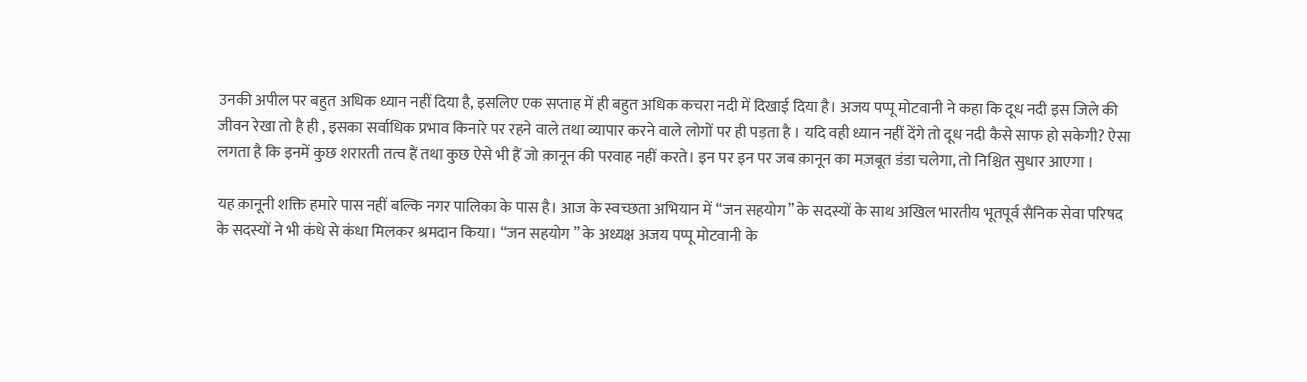उनकी अपील पर बहुत अधिक ध्यान नहीं दिया है, इसलिए एक सप्ताह में ही बहुत अधिक कचरा नदी में दिखाई दिया है। अजय पप्पू मोटवानी ने कहा कि दूध नदी इस जिले की जीवन रेखा तो है ही , इसका सर्वाधिक प्रभाव किनारे पर रहने वाले तथा व्यापार करने वाले लोगों पर ही पड़ता है । यदि वही ध्यान नहीं देंगे तो दूध नदी कैसे साफ हो सकेगी? ऐसा लगता है कि इनमें कुछ शरारती तत्व हैं तथा कुछ ऐसे भी हैं जो क़ानून की परवाह नहीं करते। इन पर इन पर जब क़ानून का मज़बूत डंडा चलेगा, तो निश्चित सुधार आएगा ।

यह क़ानूनी शक्ति हमारे पास नहीं बल्कि नगर पालिका के पास है। आज के स्वच्छता अभियान में “जन सहयोग” के सदस्यों के साथ अखिल भारतीय भूतपूर्व सैनिक सेवा परिषद के सदस्यों ने भी कंधे से कंधा मिलकर श्रमदान किया। “जन सहयोग ” के अध्यक्ष अजय पप्पू मोटवानी के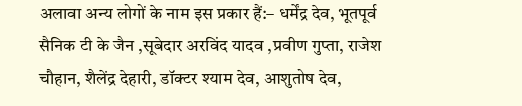अलावा अन्य लोगों के नाम इस प्रकार हैं:– धर्मेंद्र देव, भूतपूर्व सैनिक टी के जैन ,सूबेदार अरविंद यादव ,प्रवीण गुप्ता, राजेश चौहान, शैलेंद्र देहारी, डॉक्टर श्याम देव, आशुतोष देव,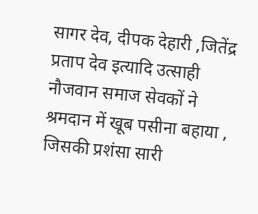सागर देव, दीपक देहारी ,जितेंद्र प्रताप देव इत्यादि उत्साही नौजवान समाज सेवकों ने श्रमदान में खूब पसीना बहाया , जिसकी प्रशंसा सारी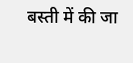बस्ती में की जा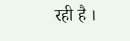रही है ।